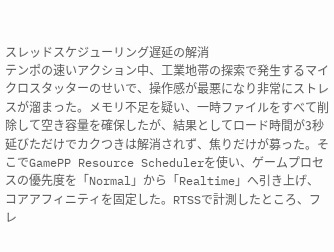スレッドスケジューリング遅延の解消
テンポの速いアクション中、工業地帯の探索で発生するマイクロスタッターのせいで、操作感が最悪になり非常にストレスが溜まった。メモリ不足を疑い、一時ファイルをすべて削除して空き容量を確保したが、結果としてロード時間が3秒延びただけでカクつきは解消されず、焦りだけが募った。そこでGamePP Resource Schedulerを使い、ゲームプロセスの優先度を「Normal」から「Realtime」へ引き上げ、コアアフィニティを固定した。RTSSで計測したところ、フレ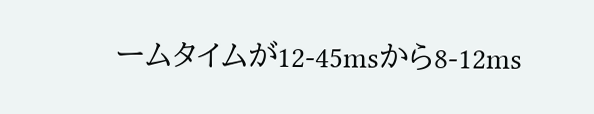ームタイムが12-45msから8-12ms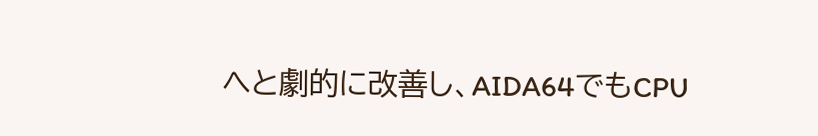へと劇的に改善し、AIDA64でもCPU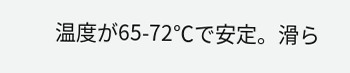温度が65-72℃で安定。滑ら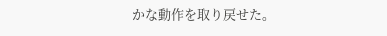かな動作を取り戻せた。